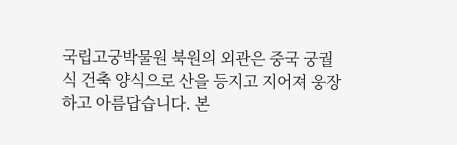국립고궁박물원 북원의 외관은 중국 궁궐식 건축 양식으로 산을 등지고 지어져 웅장하고 아름답습니다. 본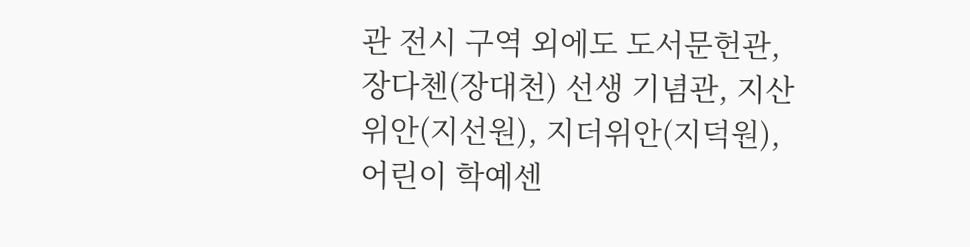관 전시 구역 외에도 도서문헌관, 장다첸(장대천) 선생 기념관, 지산위안(지선원), 지더위안(지덕원), 어린이 학예센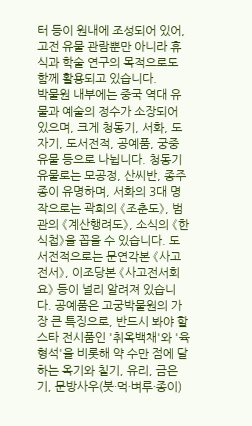터 등이 원내에 조성되어 있어, 고전 유물 관람뿐만 아니라 휴식과 학술 연구의 목적으로도 함께 활용되고 있습니다.
박물원 내부에는 중국 역대 유물과 예술의 정수가 소장되어 있으며, 크게 청동기, 서화, 도자기, 도서전적, 공예품, 궁중 유물 등으로 나뉩니다. 청동기 유물로는 모공정, 산씨반, 종주종이 유명하며, 서화의 3대 명작으로는 곽희의 《조춘도》, 범관의 《계산행려도》, 소식의 《한식첩》을 꼽을 수 있습니다. 도서전적으로는 문연각본 《사고전서》, 이조당본 《사고전서회요》 등이 널리 알려져 있습니다. 공예품은 고궁박물원의 가장 큰 특징으로, 반드시 봐야 할 스타 전시품인 '취옥백채'와 '육형석'을 비롯해 약 수만 점에 달하는 옥기와 칠기, 유리, 금은기, 문방사우(붓·먹·벼루·종이)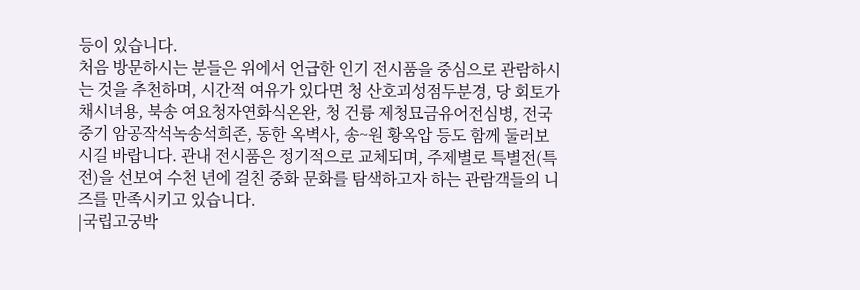등이 있습니다.
처음 방문하시는 분들은 위에서 언급한 인기 전시품을 중심으로 관람하시는 것을 추천하며, 시간적 여유가 있다면 청 산호괴성점두분경, 당 회토가채시녀용, 북송 여요청자연화식온완, 청 건륭 제청묘금유어전심병, 전국중기 암공작석녹송석희존, 동한 옥벽사, 송~원 황옥압 등도 함께 둘러보시길 바랍니다. 관내 전시품은 정기적으로 교체되며, 주제별로 특별전(특전)을 선보여 수천 년에 걸친 중화 문화를 탐색하고자 하는 관람객들의 니즈를 만족시키고 있습니다.
|국립고궁박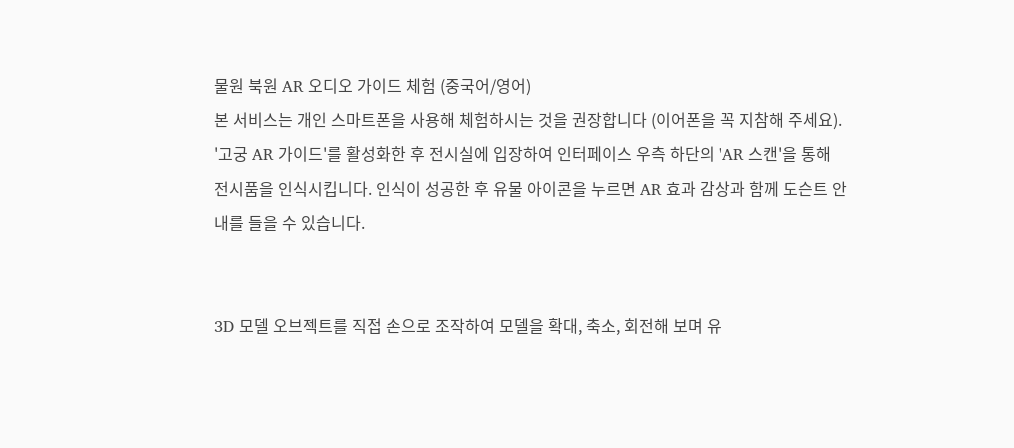물원 북원 AR 오디오 가이드 체험 (중국어/영어)
본 서비스는 개인 스마트폰을 사용해 체험하시는 것을 권장합니다 (이어폰을 꼭 지참해 주세요).
'고궁 AR 가이드'를 활성화한 후 전시실에 입장하여 인터페이스 우측 하단의 'AR 스캔'을 통해 전시품을 인식시킵니다. 인식이 성공한 후 유물 아이콘을 누르면 AR 효과 감상과 함께 도슨트 안내를 들을 수 있습니다.


3D 모델 오브젝트를 직접 손으로 조작하여 모델을 확대, 축소, 회전해 보며 유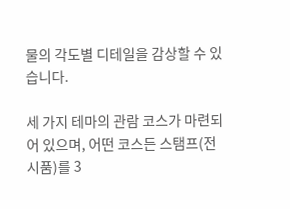물의 각도별 디테일을 감상할 수 있습니다.

세 가지 테마의 관람 코스가 마련되어 있으며, 어떤 코스든 스탬프(전시품)를 3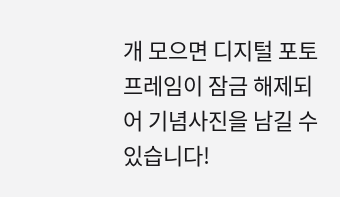개 모으면 디지털 포토프레임이 잠금 해제되어 기념사진을 남길 수 있습니다!